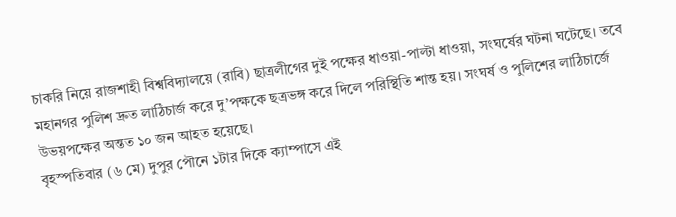চাকরি নিয়ে রাজশাহী বিশ্ববিদ্যালয়ে (রাবি) ছাত্রলীগের দুই পক্ষের ধাওয়া-পাল্টা ধাওয়া, সংঘর্ষের ঘটনা ঘটেছে। তবে মহানগর পুলিশ দ্রুত লাঠিচার্জ করে দু’পক্ষকে ছত্রভঙ্গ করে দিলে পরিস্থিতি শান্ত হয়। সংঘর্ষ ও পুলিশের লাঠিচার্জে উভয়পক্ষের অন্তত ১০ জন আহত হয়েছে।
বৃহস্পতিবার (৬ মে) দুপুর পৌনে ১টার দিকে ক্যাম্পাসে এই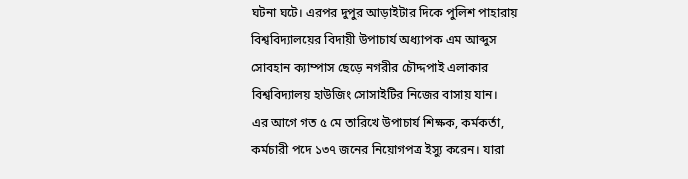ঘটনা ঘটে। এরপর দুপুর আড়াইটার দিকে পুলিশ পাহারায় বিশ্ববিদ্যালয়ের বিদায়ী উপাচার্য অধ্যাপক এম আব্দুস সোবহান ক্যাম্পাস ছেড়ে নগরীর চৌদ্দপাই এলাকার বিশ্ববিদ্যালয় হাউজিং সোসাইটির নিজের বাসায় যান।
এর আগে গত ৫ মে তারিখে উপাচার্য শিক্ষক, কর্মকর্তা, কর্মচারী পদে ১৩৭ জনের নিয়োগপত্র ইস্যু করেন। যারা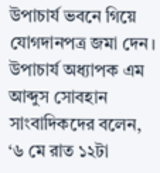উপাচার্য ভবনে গিয়ে যোগদানপত্র জমা দেন।
উপাচার্য অধ্যাপক এম আব্দুস সোবহান সাংবাদিকদের বলেন, ‘৬ মে রাত ১২টা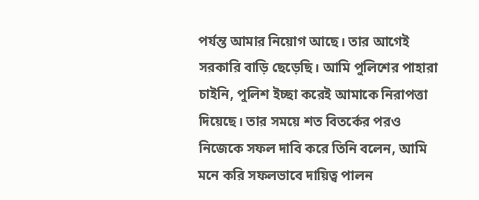পর্যন্ত আমার নিয়োগ আছে। তার আগেই সরকারি বাড়ি ছেড়েছি। আমি পুলিশের পাহারা চাইনি, পুলিশ ইচ্ছা করেই আমাকে নিরাপত্তা দিয়েছে। তার সময়ে শত বিতর্কের পরও নিজেকে সফল দাবি করে তিনি বলেন, আমি মনে করি সফলভাবে দায়িত্ব পালন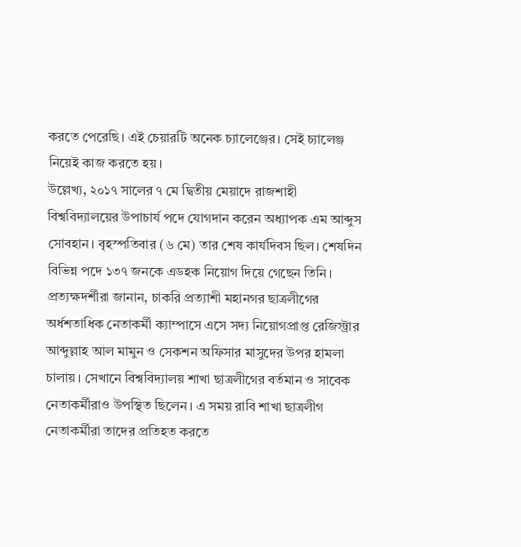করতে পেরেছি। এই চেয়ারটি অনেক চ্যালেঞ্জের। সেই চ্যালেঞ্জ নিয়েই কাজ করতে হয়।
উল্লেখ্য, ২০১৭ সালের ৭ মে দ্বিতীয় মেয়াদে রাজশাহী বিশ্ববিদ্যালয়ের উপাচার্য পদে যোগদান করেন অধ্যাপক এম আব্দুস সোবহান। বৃহস্পতিবার (৬ মে) তার শেষ কার্যদিবস ছিল। শেষদিন বিভিন্ন পদে ১৩৭ জনকে এডহক নিয়োগ দিয়ে গেছেন তিনি।
প্রত্যক্ষদর্শীরা জানান, চাকরি প্রত্যাশী মহানগর ছাত্রলীগের অর্ধশতাধিক নেতাকর্মী ক্যাম্পাসে এসে সদ্য নিয়োগপ্রাপ্ত রেজিস্ট্রার আব্দুল্লাহ আল মামুন ও সেকশন অফিসার মাসুদের উপর হামলা চালায়। সেখানে বিশ্ববিদ্যালয় শাখা ছাত্রলীগের বর্তমান ও সাবেক নেতাকর্মীরাও উপস্থিত ছিলেন। এ সময় রাবি শাখা ছাত্রলীগ নেতাকর্মীরা তাদের প্রতিহত করতে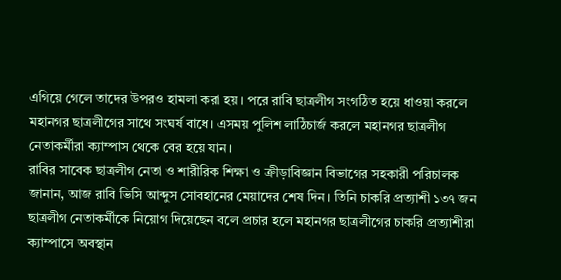এগিয়ে গেলে তাদের উপরও হামলা করা হয়। পরে রাবি ছাত্রলীগ সংগঠিত হয়ে ধাওয়া করলে মহানগর ছাত্রলীগের সাথে সংঘর্ষ বাধে। এসময় পুলিশ লাঠিচার্জ করলে মহানগর ছাত্রলীগ নেতাকর্মীরা ক্যাম্পাস থেকে বের হয়ে যান।
রাবির সাবেক ছাত্রলীগ নেতা ও শারীরিক শিক্ষা ও ক্রীড়াবিজ্ঞান বিভাগের সহকারী পরিচালক জানান, আজ রাবি ভিসি আব্দুস সোবহানের মেয়াদের শেষ দিন। তিনি চাকরি প্রত্যাশী ১৩৭ জন ছাত্রলীগ নেতাকর্মীকে নিয়োগ দিয়েছেন বলে প্রচার হলে মহানগর ছাত্রলীগের চাকরি প্রত্যাশীরা ক্যাম্পাসে অবস্থান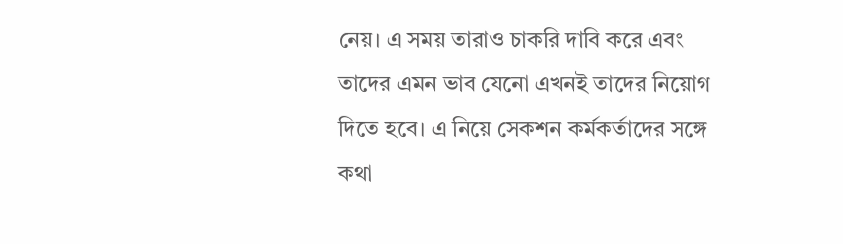নেয়। এ সময় তারাও চাকরি দাবি করে এবং তাদের এমন ভাব যেনো এখনই তাদের নিয়োগ দিতে হবে। এ নিয়ে সেকশন কর্মকর্তাদের সঙ্গে কথা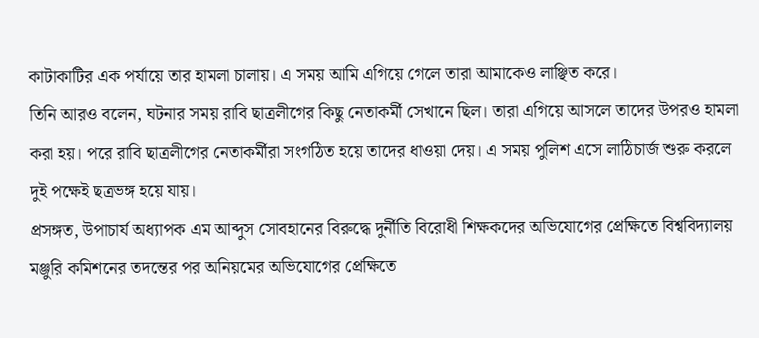কাটাকাটির এক পর্যায়ে তার হামলা চালায়। এ সময় আমি এগিয়ে গেলে তারা আমাকেও লাঞ্ছিত করে।
তিনি আরও বলেন, ঘটনার সময় রাবি ছাত্রলীগের কিছু নেতাকর্মী সেখানে ছিল। তারা এগিয়ে আসলে তাদের উপরও হামলা করা হয়। পরে রাবি ছাত্রলীগের নেতাকর্মীরা সংগঠিত হয়ে তাদের ধাওয়া দেয়। এ সময় পুলিশ এসে লাঠিচার্জ শুরু করলে দুই পক্ষেই ছত্রভঙ্গ হয়ে যায়।
প্রসঙ্গত, উপাচার্য অধ্যাপক এম আব্দুস সোবহানের বিরুদ্ধে দুর্নীতি বিরোধী শিক্ষকদের অভিযোগের প্রেক্ষিতে বিশ্ববিদ্যালয় মঞ্জুরি কমিশনের তদন্তের পর অনিয়মের অভিযোগের প্রেক্ষিতে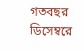গতবছর ডিসেম্বরে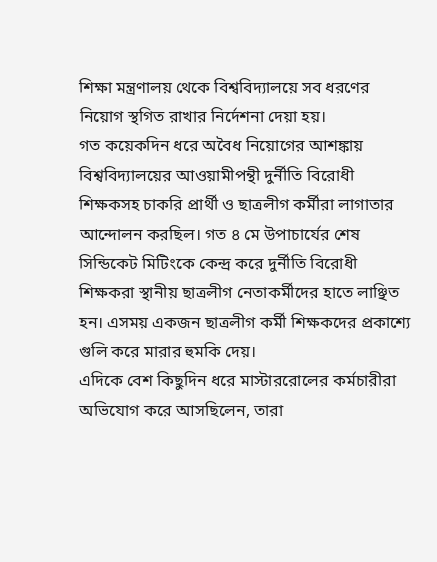শিক্ষা মন্ত্রণালয় থেকে বিশ্ববিদ্যালয়ে সব ধরণের নিয়োগ স্থগিত রাখার নির্দেশনা দেয়া হয়।
গত কয়েকদিন ধরে অবৈধ নিয়োগের আশঙ্কায় বিশ্ববিদ্যালয়ের আওয়ামীপন্থী দুর্নীতি বিরোধী শিক্ষকসহ চাকরি প্রার্থী ও ছাত্রলীগ কর্মীরা লাগাতার আন্দোলন করছিল। গত ৪ মে উপাচার্যের শেষ সিন্ডিকেট মিটিংকে কেন্দ্র করে দুর্নীতি বিরোধী শিক্ষকরা স্থানীয় ছাত্রলীগ নেতাকর্মীদের হাতে লাঞ্ছিত হন। এসময় একজন ছাত্রলীগ কর্মী শিক্ষকদের প্রকাশ্যে গুলি করে মারার হুমকি দেয়।
এদিকে বেশ কিছুদিন ধরে মাস্টাররোলের কর্মচারীরা অভিযোগ করে আসছিলেন, তারা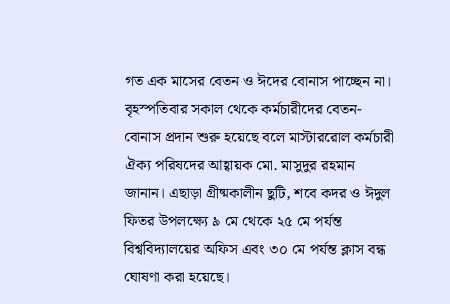গত এক মাসের বেতন ও ঈদের বোনাস পাচ্ছেন না। বৃহস্পতিবার সকাল থেকে কর্মচারীদের বেতন-বোনাস প্রদান শুরু হয়েছে বলে মাস্টাররোল কর্মচারী ঐক্য পরিষদের আহ্বায়ক মো. মাসুদুর রহমান জানান। এছাড়া গ্রীষ্মকালীন ছুটি, শবে কদর ও ঈদুল ফিতর উপলক্ষ্যে ৯ মে থেকে ২৫ মে পর্যন্ত বিশ্ববিদ্যালয়ের অফিস এবং ৩০ মে পর্যন্ত ক্লাস বন্ধ ঘোষণা করা হয়েছে।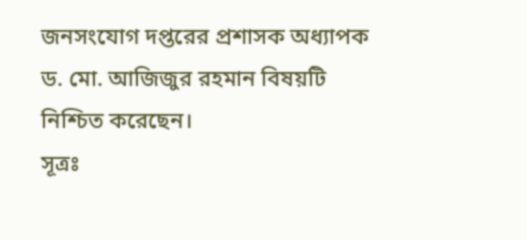জনসংযোগ দপ্তরের প্রশাসক অধ্যাপক ড. মো. আজিজুর রহমান বিষয়টি নিশ্চিত করেছেন।
সূত্রঃ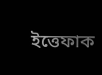ইত্তেফাক